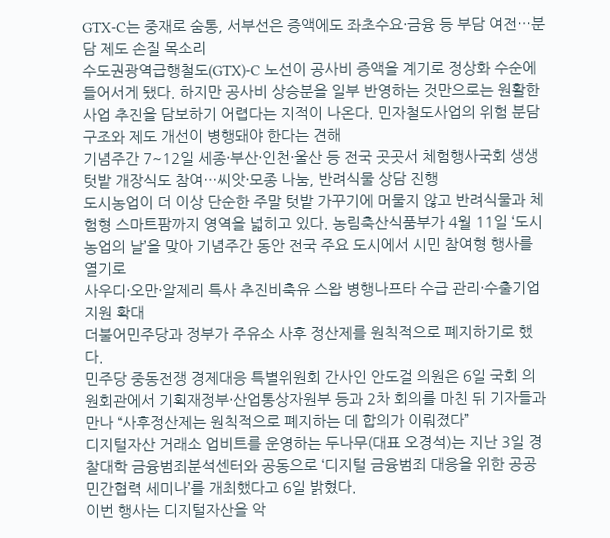GTX-C는 중재로 숨통, 서부선은 증액에도 좌초수요·금융 등 부담 여전…분담 제도 손질 목소리
수도권광역급행철도(GTX)-C 노선이 공사비 증액을 계기로 정상화 수순에 들어서게 됐다. 하지만 공사비 상승분을 일부 반영하는 것만으로는 원활한 사업 추진을 담보하기 어렵다는 지적이 나온다. 민자철도사업의 위험 분담 구조와 제도 개선이 병행돼야 한다는 견해
기념주간 7~12일 세종·부산·인천·울산 등 전국 곳곳서 체험행사국회 생생텃밭 개장식도 참여…씨앗·모종 나눔, 반려식물 상담 진행
도시농업이 더 이상 단순한 주말 텃밭 가꾸기에 머물지 않고 반려식물과 체험형 스마트팜까지 영역을 넓히고 있다. 농림축산식품부가 4월 11일 ‘도시농업의 날’을 맞아 기념주간 동안 전국 주요 도시에서 시민 참여형 행사를 열기로
사우디·오만·알제리 특사 추진비축유 스왑 병행나프타 수급 관리·수출기업 지원 확대
더불어민주당과 정부가 주유소 사후 정산제를 원칙적으로 폐지하기로 했다.
민주당 중동전쟁 경제대응 특별위원회 간사인 안도걸 의원은 6일 국회 의원회관에서 기획재정부·산업통상자원부 등과 2차 회의를 마친 뒤 기자들과 만나 “사후정산제는 원칙적으로 폐지하는 데 합의가 이뤄졌다”
디지털자산 거래소 업비트를 운영하는 두나무(대표 오경석)는 지난 3일 경찰대학 금융범죄분석센터와 공동으로 ‘디지털 금융범죄 대응을 위한 공공민간협력 세미나’를 개최했다고 6일 밝혔다.
이번 행사는 디지털자산을 악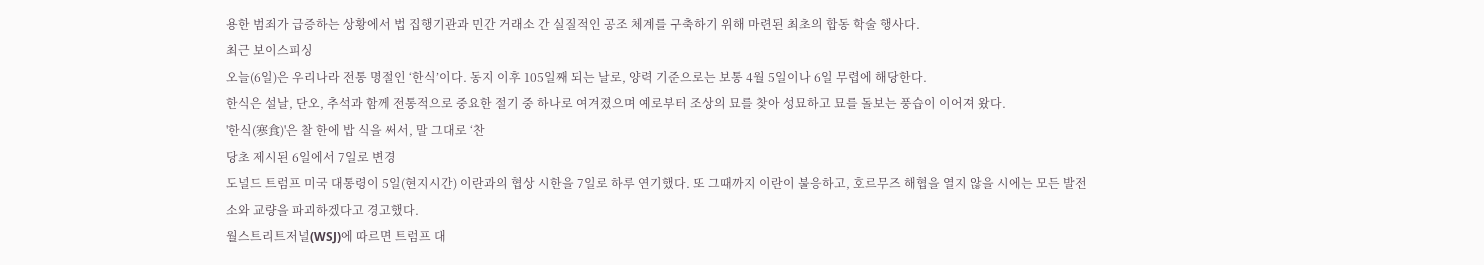용한 범죄가 급증하는 상황에서 법 집행기관과 민간 거래소 간 실질적인 공조 체계를 구축하기 위해 마련된 최초의 합동 학술 행사다.
최근 보이스피싱
오늘(6일)은 우리나라 전통 명절인 ‘한식’이다. 동지 이후 105일째 되는 날로, 양력 기준으로는 보통 4월 5일이나 6일 무렵에 해당한다.
한식은 설날, 단오, 추석과 함께 전통적으로 중요한 절기 중 하나로 여겨졌으며 예로부터 조상의 묘를 찾아 성묘하고 묘를 돌보는 풍습이 이어져 왔다.
'한식(寒食)'은 찰 한에 밥 식을 써서, 말 그대로 ‘찬
당초 제시된 6일에서 7일로 변경
도널드 트럼프 미국 대통령이 5일(현지시간) 이란과의 협상 시한을 7일로 하루 연기했다. 또 그때까지 이란이 불응하고, 호르무즈 해협을 열지 않을 시에는 모든 발전소와 교량을 파괴하겠다고 경고했다.
월스트리트저널(WSJ)에 따르면 트럼프 대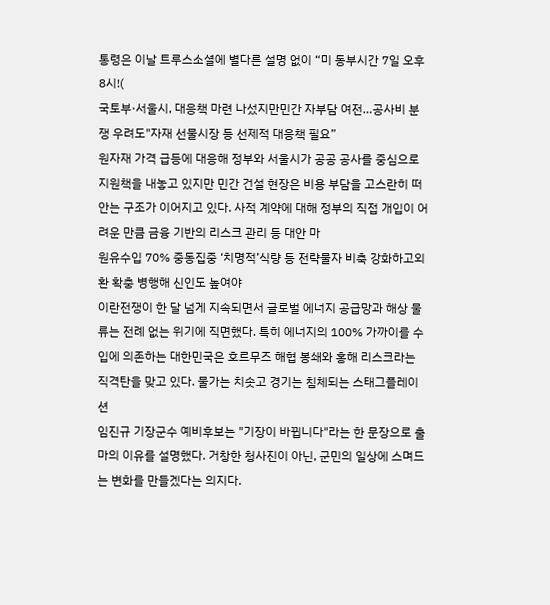통령은 이날 트루스소셜에 별다른 설명 없이 “미 동부시간 7일 오후 8시!(
국토부·서울시, 대응책 마련 나섰지만민간 자부담 여전…공사비 분쟁 우려도"자재 선물시장 등 선제적 대응책 필요”
원자재 가격 급등에 대응해 정부와 서울시가 공공 공사를 중심으로 지원책을 내놓고 있지만 민간 건설 현장은 비용 부담을 고스란히 떠안는 구조가 이어지고 있다. 사적 계약에 대해 정부의 직접 개입이 어려운 만큼 금융 기반의 리스크 관리 등 대안 마
원유수입 70% 중동집중 ‘치명적’식량 등 전략물자 비축 강화하고외환 확충 병행해 신인도 높여야
이란전쟁이 한 달 넘게 지속되면서 글로벌 에너지 공급망과 해상 물류는 전례 없는 위기에 직면했다. 특히 에너지의 100% 가까이를 수입에 의존하는 대한민국은 호르무즈 해협 봉쇄와 홍해 리스크라는 직격탄을 맞고 있다. 물가는 치솟고 경기는 침체되는 스태그플레이션
임진규 기장군수 예비후보는 "기장이 바뀝니다"라는 한 문장으로 출마의 이유를 설명했다. 거창한 청사진이 아닌, 군민의 일상에 스며드는 변화를 만들겠다는 의지다.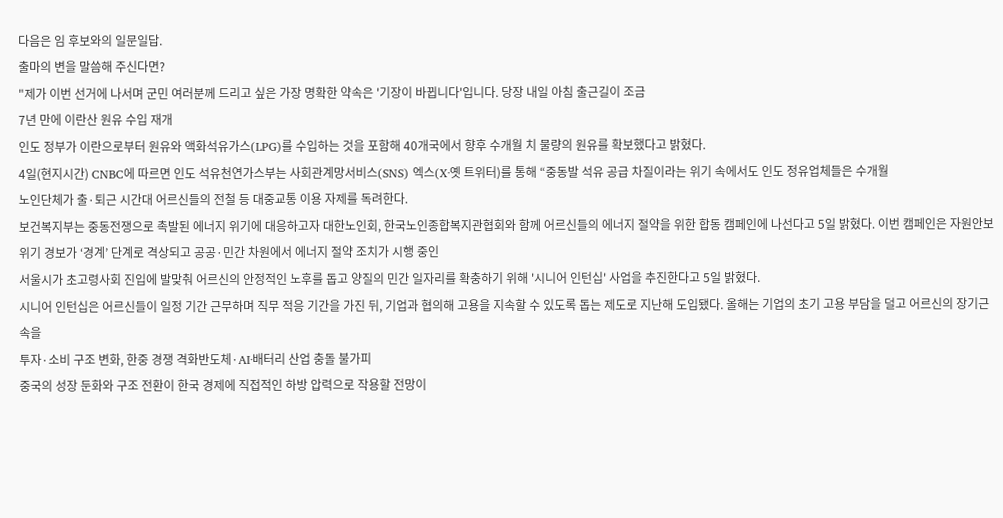다음은 임 후보와의 일문일답.
출마의 변을 말씀해 주신다면?
"제가 이번 선거에 나서며 군민 여러분께 드리고 싶은 가장 명확한 약속은 '기장이 바뀝니다'입니다. 당장 내일 아침 출근길이 조금
7년 만에 이란산 원유 수입 재개
인도 정부가 이란으로부터 원유와 액화석유가스(LPG)를 수입하는 것을 포함해 40개국에서 향후 수개월 치 물량의 원유를 확보했다고 밝혔다.
4일(현지시간) CNBC에 따르면 인도 석유천연가스부는 사회관계망서비스(SNS) 엑스(X·옛 트위터)를 통해 “중동발 석유 공급 차질이라는 위기 속에서도 인도 정유업체들은 수개월
노인단체가 출·퇴근 시간대 어르신들의 전철 등 대중교통 이용 자제를 독려한다.
보건복지부는 중동전쟁으로 촉발된 에너지 위기에 대응하고자 대한노인회, 한국노인종합복지관협회와 함께 어르신들의 에너지 절약을 위한 합동 캠페인에 나선다고 5일 밝혔다. 이번 캠페인은 자원안보위기 경보가 ‘경계’ 단계로 격상되고 공공·민간 차원에서 에너지 절약 조치가 시행 중인
서울시가 초고령사회 진입에 발맞춰 어르신의 안정적인 노후를 돕고 양질의 민간 일자리를 확충하기 위해 '시니어 인턴십' 사업을 추진한다고 5일 밝혔다.
시니어 인턴십은 어르신들이 일정 기간 근무하며 직무 적응 기간을 가진 뒤, 기업과 협의해 고용을 지속할 수 있도록 돕는 제도로 지난해 도입됐다. 올해는 기업의 초기 고용 부담을 덜고 어르신의 장기근속을
투자·소비 구조 변화, 한중 경쟁 격화반도체·AI·배터리 산업 충돌 불가피
중국의 성장 둔화와 구조 전환이 한국 경제에 직접적인 하방 압력으로 작용할 전망이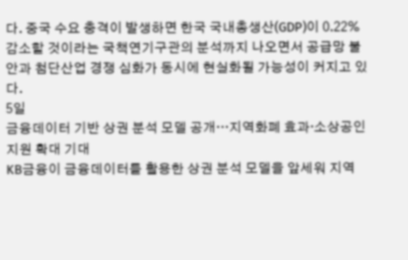다. 중국 수요 충격이 발생하면 한국 국내총생산(GDP)이 0.22% 감소할 것이라는 국책연기구관의 분석까지 나오면서 공급망 불안과 첨단산업 경쟁 심화가 동시에 현실화될 가능성이 커지고 있다.
5일
금융데이터 기반 상권 분석 모델 공개…지역화폐 효과·소상공인 지원 확대 기대
KB금융이 금융데이터를 활용한 상권 분석 모델을 앞세워 지역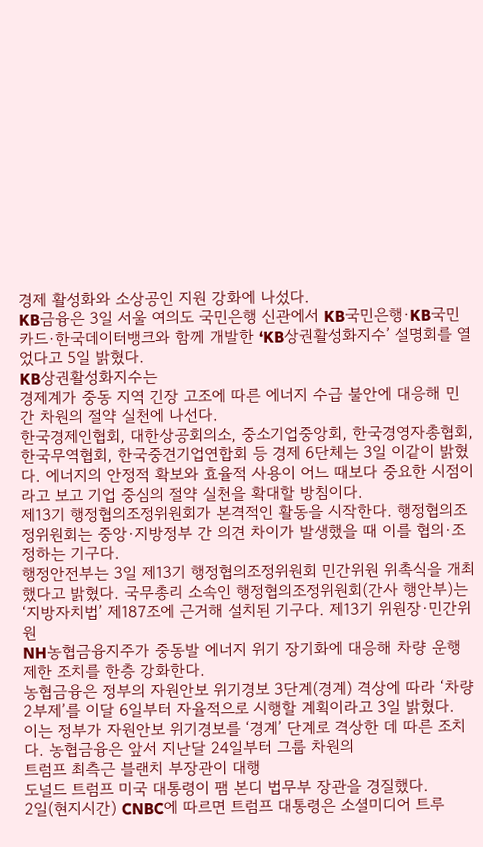경제 활성화와 소상공인 지원 강화에 나섰다.
KB금융은 3일 서울 여의도 국민은행 신관에서 KB국민은행·KB국민카드·한국데이터뱅크와 함께 개발한 ‘KB상권활성화지수’ 설명회를 열었다고 5일 밝혔다.
KB상권활성화지수는
경제계가 중동 지역 긴장 고조에 따른 에너지 수급 불안에 대응해 민간 차원의 절약 실천에 나선다.
한국경제인협회, 대한상공회의소, 중소기업중앙회, 한국경영자총협회, 한국무역협회, 한국중견기업연합회 등 경제 6단체는 3일 이같이 밝혔다. 에너지의 안정적 확보와 효율적 사용이 어느 때보다 중요한 시점이라고 보고 기업 중심의 절약 실천을 확대할 방침이다.
제13기 행정협의조정위원회가 본격적인 활동을 시작한다. 행정협의조정위원회는 중앙·지방정부 간 의견 차이가 발생했을 때 이를 협의·조정하는 기구다.
행정안전부는 3일 제13기 행정협의조정위원회 민간위원 위촉식을 개최했다고 밝혔다. 국무총리 소속인 행정협의조정위원회(간사 행안부)는 ‘지방자치법’ 제187조에 근거해 설치된 기구다. 제13기 위원장·민간위원
NH농협금융지주가 중동발 에너지 위기 장기화에 대응해 차량 운행 제한 조치를 한층 강화한다.
농협금융은 정부의 자원안보 위기경보 3단계(경계) 격상에 따라 ‘차량 2부제’를 이달 6일부터 자율적으로 시행할 계획이라고 3일 밝혔다.
이는 정부가 자원안보 위기경보를 ‘경계’ 단계로 격상한 데 따른 조치다. 농협금융은 앞서 지난달 24일부터 그룹 차원의
트럼프 최측근 블랜치 부장관이 대행
도널드 트럼프 미국 대통령이 팸 본디 법무부 장관을 경질했다.
2일(현지시간) CNBC에 따르면 트럼프 대통령은 소셜미디어 트루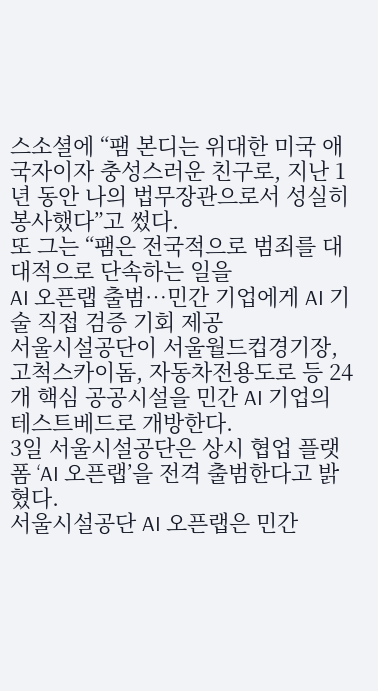스소셜에 “팸 본디는 위대한 미국 애국자이자 충성스러운 친구로, 지난 1년 동안 나의 법무장관으로서 성실히 봉사했다”고 썼다.
또 그는 “팸은 전국적으로 범죄를 대대적으로 단속하는 일을
AI 오픈랩 출범⋯민간 기업에게 AI 기술 직접 검증 기회 제공
서울시설공단이 서울월드컵경기장, 고척스카이돔, 자동차전용도로 등 24개 핵심 공공시설을 민간 AI 기업의 테스트베드로 개방한다.
3일 서울시설공단은 상시 협업 플랫폼 ‘AI 오픈랩’을 전격 출범한다고 밝혔다.
서울시설공단 AI 오픈랩은 민간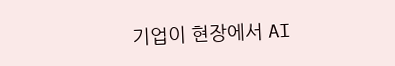기업이 현장에서 AI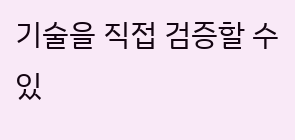기술을 직접 검증할 수 있